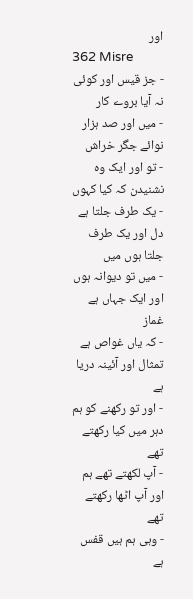اور
362 Misre
- جز قیس اور کوئی نہ آیا بروے کار
- میں اور صد ہزار نوائے جگر خراش
- تو اور ایک وہ نشنیدن کہ کیا کہوں
- یک طرف جلتا ہے دل اور یک طرف جلتا ہوں میں
- میں تو دیوانہ ہوں اور ایک جہاں ہے غماز
- کہ یاں غواص ہے تمثال اور آئینہ دریا ہے
- اور تو رکھنے کو ہم دہر میں کیا رکھتے تھے
- آپ لکھتے تھے ہم اور آپ اٹھا رکھتے تھے
- وہی ہم ہیں قفس ہے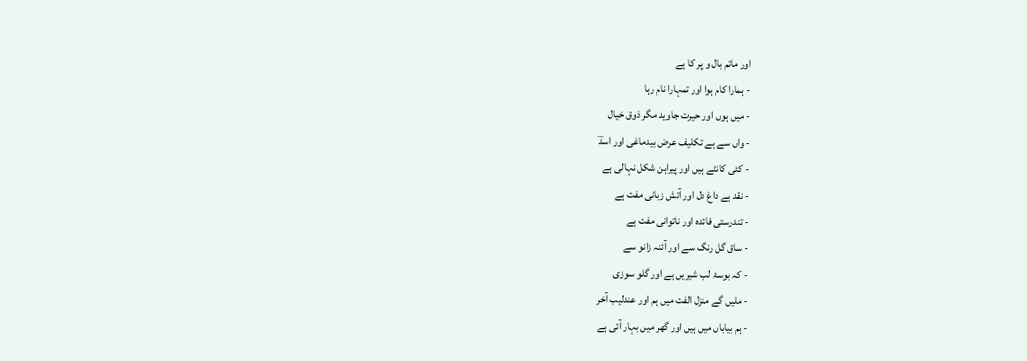اور ماتم بال و پر کا ہے
- ہمارا کام ہوا اور تمہارا نام رہا
- میں ہوں اور حیرت جاوید مگر ذوق خیال
- واں سے ہے تکلیف عرض بیدماغی اور اسدؔ
- کئی کانٹے ہیں اور پیراہن شکل نہالی ہے
- نقد ہے داغ دل اور آتش زبانی مفت ہے
- تندرستی فائدہ اور ناتوانی مفت ہے
- ساق گل رنگ سے اور آئنہ زانو سے
- کہ بوسۂ لب شیریں ہے اور گلو سوزی
- ملیں گے منزل الفت میں ہم اور عندلیب آخر
- ہم بیاباں میں ہیں اور گھر میں بہار آئی ہے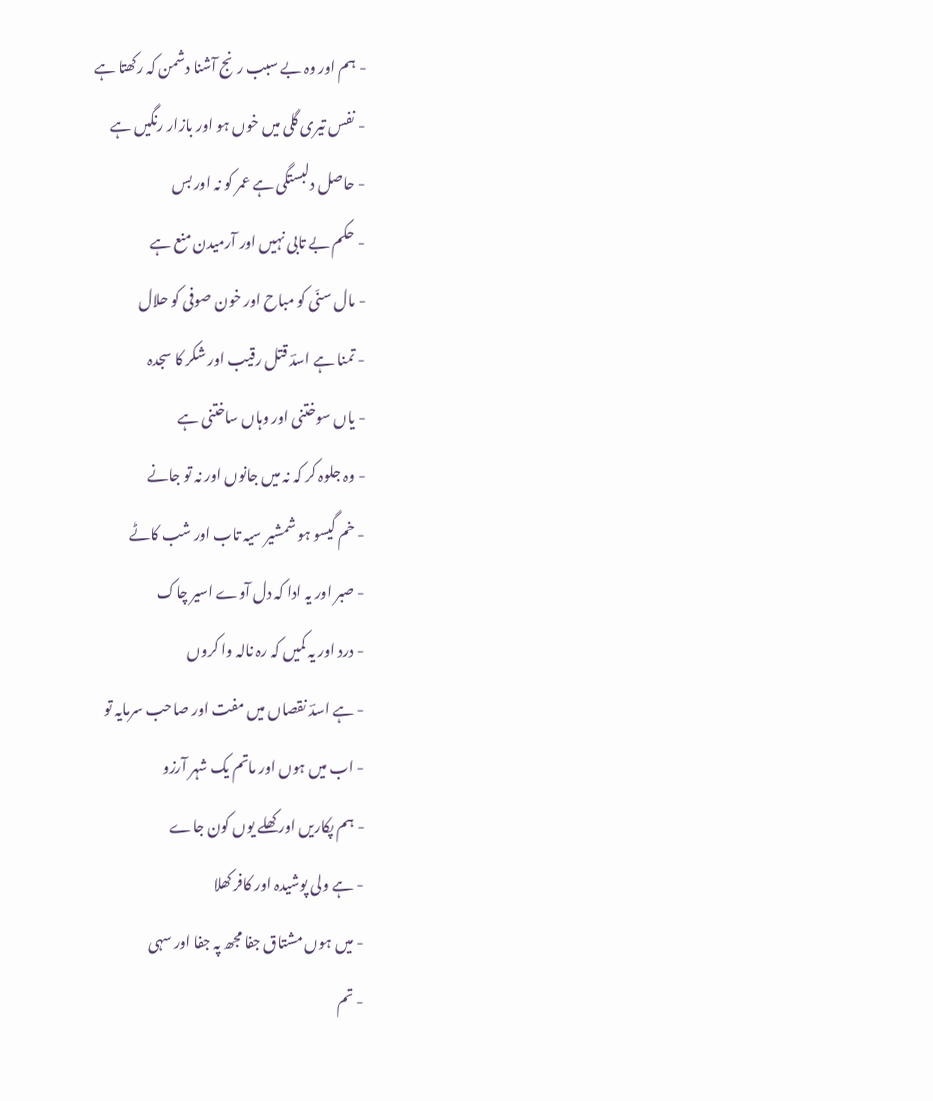- ہم اور وہ بے سبب رنج آشنا دشمن کہ رکھتا ہے
- نفس تیری گلی میں خوں ہو اور بازار رنگیں ہے
- حاصل دلبستگی ہے عمر کو نہ اور بس
- حکم بے تابی نہیں اور آرمیدن منع ہے
- مال سنّی کو مباح اور خون صوفی کو حلال
- تمنا ہے اسدؔ قتل رقیب اور شکر کا سجدہ
- یاں سوختنی اور وہاں ساختنی ہے
- وہ جلوہ کر کہ نہ میں جانوں اور نہ تو جانے
- خم گیسو ہو شمشیر سیہ تاب اور شب کاٹے
- صبر اور یہ ادا کہ دل آوے اسیر چاک
- درد اور یہ کمیں کہ رہ نالہ وا کروں
- ہے اسدؔ نقصاں میں مفت اور صاحب سرمایہ تو
- اب میں ہوں اور ماتم یک شہر آرزو
- ہم پکاریں اور کھلے یوں کون جاے
- ہے ولی پوشیدہ اور کافر کھلا
- میں ہوں مشتاق جفا مجھ پہ جفا اور سہی
- تم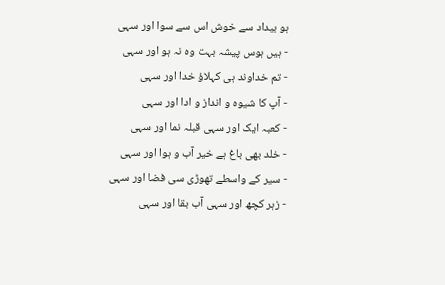ہو بیداد سے خوش اس سے سوا اور سہی
- ہیں ہوس پیشہ بہت وہ نہ ہو اور سہی
- تم خداوند ہی کہلاؤ خدا اور سہی
- آپ کا شیوہ و انداز و ادا اور سہی
- کعبہ ایک اور سہی قبلہ نما اور سہی
- خلد بھی باغ ہے خیر آب و ہوا اور سہی
- سیر کے واسطے تھوڑی سی فضا اور سہی
- زہر کچھ اور سہی آب بقا اور سہی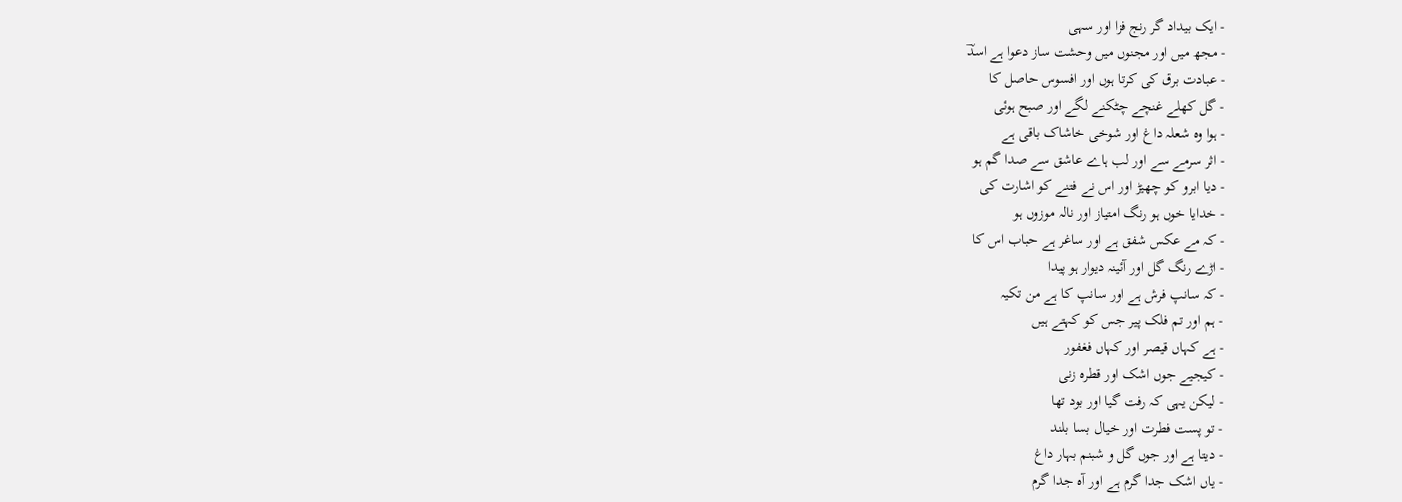- ایک بیداد گر رنج فزا اور سہی
- مجھ میں اور مجنوں میں وحشت ساز دعوا ہے اسدؔ
- عبادت برق کی کرتا ہوں اور افسوس حاصل کا
- گل کھلے غنچے چٹکنے لگے اور صبح ہوئی
- ہوا وہ شعلہ داغ اور شوخی خاشاک باقی ہے
- اثر سرمے سے اور لب ہاے عاشق سے صدا گم ہو
- دیا ابرو کو چھیڑ اور اس نے فتنے کو اشارت کی
- خدایا خوں ہو رنگ امتیاز اور نالہ موزوں ہو
- کہ مے عکس شفق ہے اور ساغر ہے حباب اس کا
- اڑے رنگ گل اور آئینہ دیوار ہو پیدا
- کہ سانپ فرش ہے اور سانپ کا ہے من تکیہ
- ہم اور تم فلک پیر جس کو کہتے ہیں
- ہے کہاں قیصر اور کہاں فغفور
- کیجیے جوں اشک اور قطرہ زنی
- لیکن یہی کہ رفت گیا اور بود تھا
- تو پست فطرت اور خیال بسا بلند
- دیتا ہے اور جوں گل و شبنم بہار داغ
- یاں اشک جدا گرم ہے اور آہ جدا گرم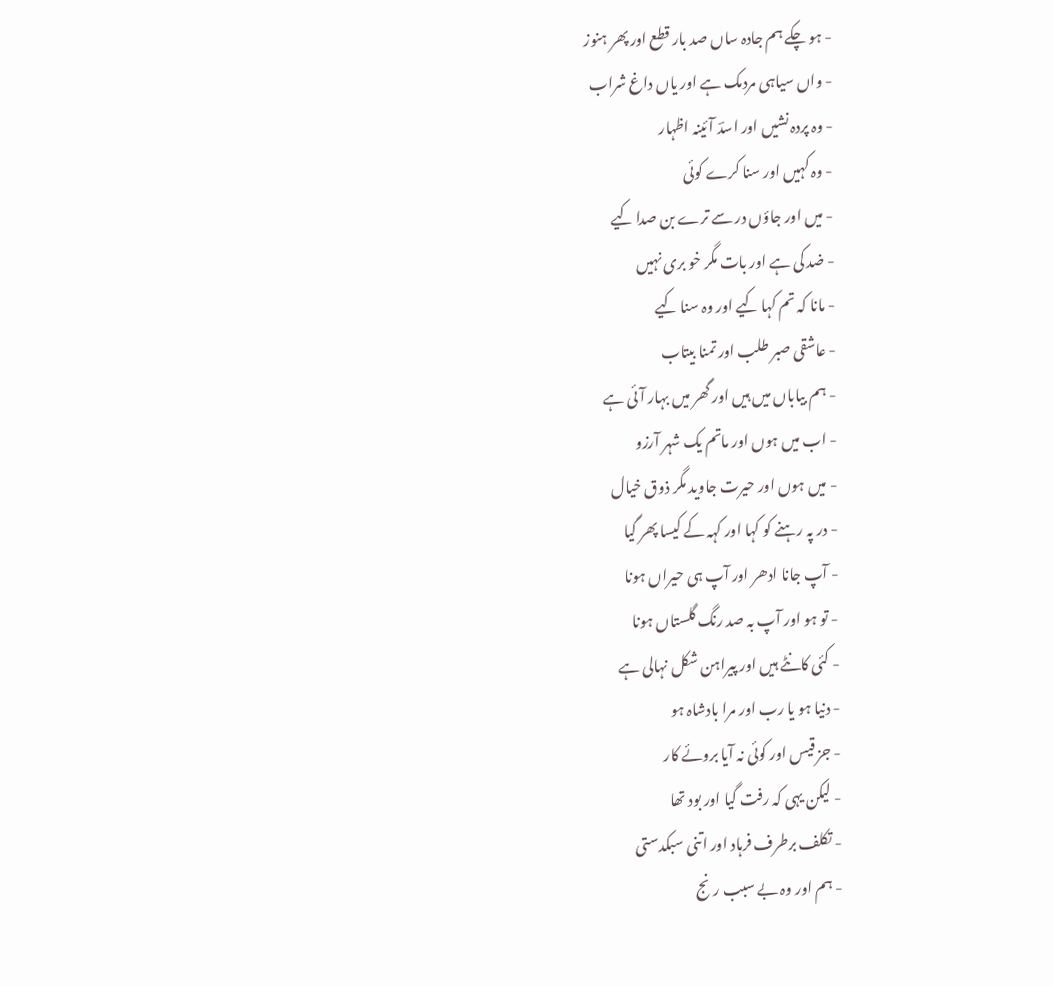- ہو چکے ہم جادہ ساں صد بار قطع اور پھر ہنوز
- واں سیاہی مردمک ہے اور یاں داغ شراب
- وہ پردہ نشیں اور اسدؔ آئینہ اظہار
- وہ کہیں اور سنا کرے کوئی
- میں اور جاؤں در سے ترے بن صدا کیے
- ضد کی ہے اور بات مگر خو بری نہیں
- مانا کہ تم کہا کیے اور وہ سنا کیے
- عاشقی صبر طلب اور تمنا بیتاب
- ہم بیاباں میں ہیں اور گھر میں بہار آئی ہے
- اب میں ہوں اور ماتم یک شہر آرزو
- میں ہوں اور حیرت جاوید مگر ذوق خیال
- در پہ رہنے کو کہا اور کہہ کے کیسا پھر گیا
- آپ جانا ادھر اور آپ ہی حیراں ہونا
- تو ہو اور آپ بہ صد رنگ گلستاں ہونا
- کئی کانٹے ہیں اور پیراہن شکل نہالی ہے
- دنیا ہو یا رب اور مرا بادشاہ ہو
- جز قیس اور کوئی نہ آیا بروئے کار
- لیکن یہی کہ رفت گیا اور بود تھا
- تکلف برطرف فرہاد اور اتنی سبکدستی
- ہم اور وہ بے سبب رنج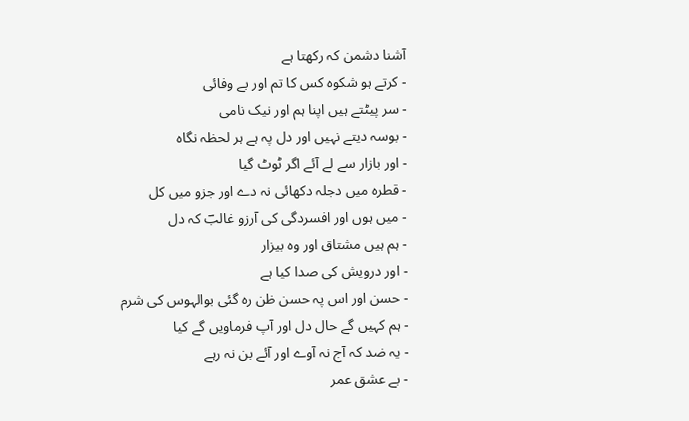آشنا دشمن کہ رکھتا ہے
- کرتے ہو شکوہ کس کا تم اور بے وفائی
- سر پیٹتے ہیں اپنا ہم اور نیک نامی
- بوسہ دیتے نہیں اور دل پہ ہے ہر لحظہ نگاہ
- اور بازار سے لے آئے اگر ٹوٹ گیا
- قطرہ میں دجلہ دکھائی نہ دے اور جزو میں کل
- میں ہوں اور افسردگی کی آرزو غالبؔ کہ دل
- ہم ہیں مشتاق اور وہ بیزار
- اور درویش کی صدا کیا ہے
- حسن اور اس پہ حسن ظن رہ گئی بوالہوس کی شرم
- ہم کہیں گے حال دل اور آپ فرماویں گے کیا
- یہ ضد کہ آج نہ آوے اور آئے بن نہ رہے
- بے عشق عمر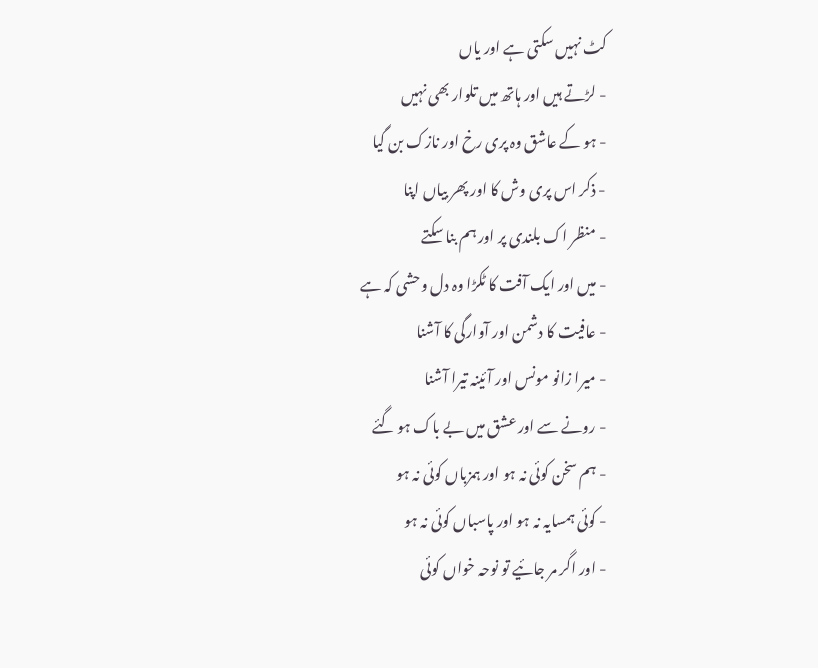کٹ نہیں سکتی ہے اور یاں
- لڑتے ہیں اور ہاتھ میں تلوار بھی نہیں
- ہو کے عاشق وہ پری رخ اور نازک بن گیا
- ذکر اس پری وش کا اور پھر بیاں اپنا
- منظر اک بلندی پر اور ہم بنا سکتے
- میں اور ایک آفت کا ٹکڑا وہ دل وحشی کہ ہے
- عافیت کا دشمن اور آوارگی کا آشنا
- میرا زانو مونس اور آئینہ تیرا آشنا
- رونے سے اور عشق میں بے باک ہو گئے
- ہم سخن کوئی نہ ہو اور ہمزباں کوئی نہ ہو
- کوئی ہمسایہ نہ ہو اور پاسباں کوئی نہ ہو
- اور اگر مر جائیے تو نوحہ خواں کوئی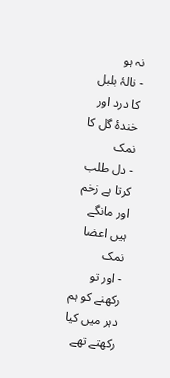نہ ہو
- نالۂ بلبل کا درد اور خندۂ گل کا نمک
- دل طلب کرتا ہے زخم اور مانگے ہیں اعضا نمک
- اور تو رکھنے کو ہم دہر میں کیا رکھتے تھے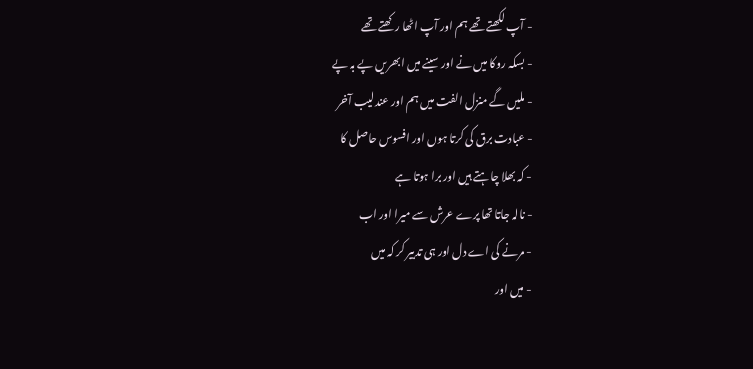- آپ لکھتے تھے ہم اور آپ اٹھا رکھتے تھے
- بسکہ روکا میں نے اور سینے میں ابھریں پے بہ پے
- ملیں گے منزل الفت میں ہم اور عندلیب آخر
- عبادت برق کی کرتا ہوں اور افسوس حاصل کا
- کہ بھلا چاہتے ہیں اور برا ہوتا ہے
- نالہ جاتا تھا پرے عرش سے میرا اور اب
- مرنے کی اے دل اور ہی تدبیر کر کہ میں
- میں اور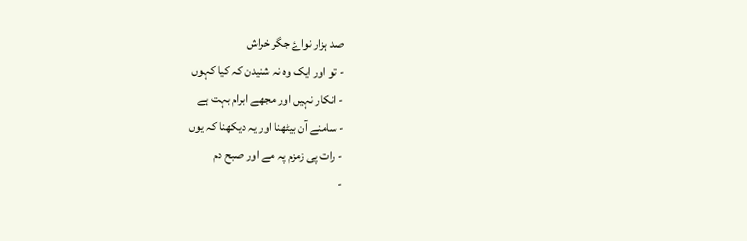صد ہزار نواۓ جگر خراش
- تو اور ایک وہ نہ شنیدن کہ کیا کہوں
- انکار نہیں اور مجھے ابرام بہت ہے
- سامنے آن بیٹھنا اور یہ دیکھنا کہ یوں
- رات پی زمزم پہ مے اور صبح دم
-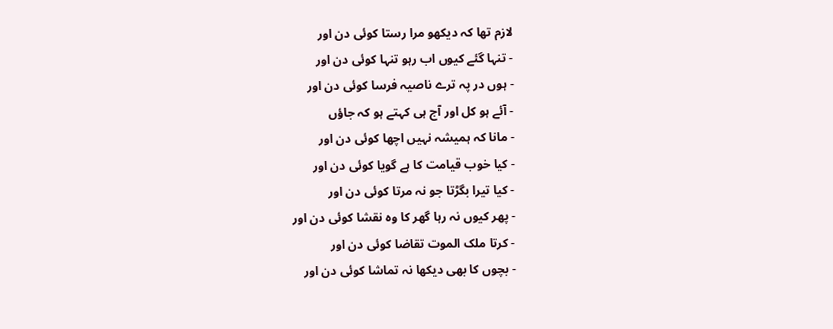لازم تھا کہ دیکھو مرا رستا کوئی دن اور
- تنہا گئے کیوں اب رہو تنہا کوئی دن اور
- ہوں در پہ ترے ناصیہ فرسا کوئی دن اور
- آئے ہو کل اور آج ہی کہتے ہو کہ جاؤں
- مانا کہ ہمیشہ نہیں اچھا کوئی دن اور
- کیا خوب قیامت کا ہے گویا کوئی دن اور
- کیا تیرا بگڑتا جو نہ مرتا کوئی دن اور
- پھر کیوں نہ رہا گھر کا وہ نقشا کوئی دن اور
- کرتا ملک الموت تقاضا کوئی دن اور
- بچوں کا بھی دیکھا نہ تماشا کوئی دن اور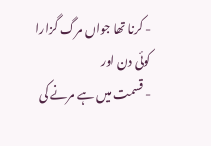- کرنا تھا جواں مرگ گزارا کوئی دن اور
- قسمت میں ہے مرنے کی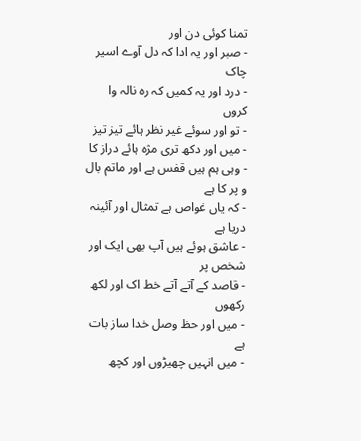تمنا کوئی دن اور
- صبر اور یہ ادا کہ دل آوے اسیر چاک
- درد اور یہ کمیں کہ رہ نالہ وا کروں
- تو اور سوئے غیر نظر ہائے تیز تیز
- میں اور دکھ تری مژہ ہائے دراز کا
- وہی ہم ہیں قفس ہے اور ماتم بال و پر کا ہے
- کہ یاں غواص ہے تمثال اور آئینہ دریا ہے
- عاشق ہوئے ہیں آپ بھی ایک اور شخص پر
- قاصد کے آتے آتے خط اک اور لکھ رکھوں
- میں اور حظ وصل خدا ساز بات ہے
- میں انہیں چھیڑوں اور کچھ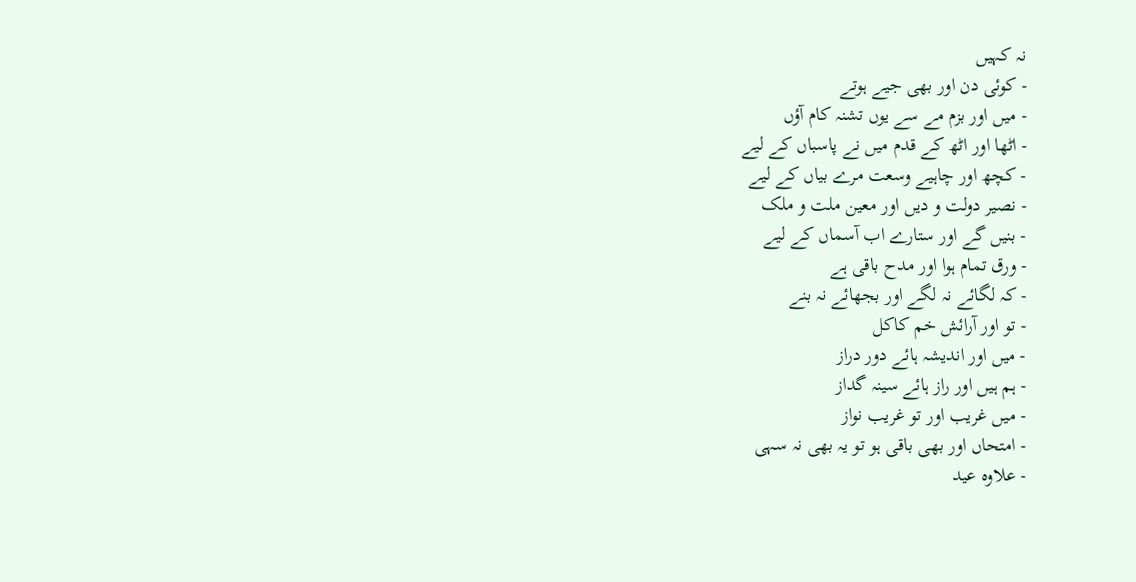نہ کہیں
- کوئی دن اور بھی جیے ہوتے
- میں اور بزم مے سے یوں تشنہ کام آؤں
- اٹھا اور اٹھ کے قدم میں نے پاسباں کے لیے
- کچھ اور چاہیے وسعت مرے بیاں کے لیے
- نصیر دولت و دیں اور معین ملت و ملک
- بنیں گے اور ستارے اب آسماں کے لیے
- ورق تمام ہوا اور مدح باقی ہے
- کہ لگائے نہ لگے اور بجھائے نہ بنے
- تو اور آرائش خم کاکل
- میں اور اندیشہ ہائے دور دراز
- ہم ہیں اور راز ہائے سینہ گداز
- میں غریب اور تو غریب نواز
- امتحاں اور بھی باقی ہو تو یہ بھی نہ سہی
- علاوہ عید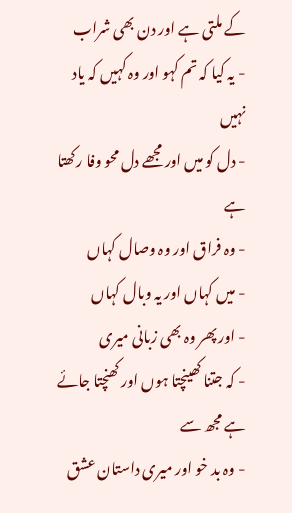کے ملتی ہے اور دن بھی شراب
- یہ کیا کہ تم کہو اور وہ کہیں کہ یاد نہیں
- دل کو میں اور مجھے دل محو وفا رکھتا ہے
- وہ فراق اور وہ وصال کہاں
- میں کہاں اور یہ وبال کہاں
- اور پھر وہ بھی زبانی میری
- کہ جتنا کھینچتا ہوں اور کھنچتا جائے ہے مجھ سے
- وہ بد خو اور میری داستان عشق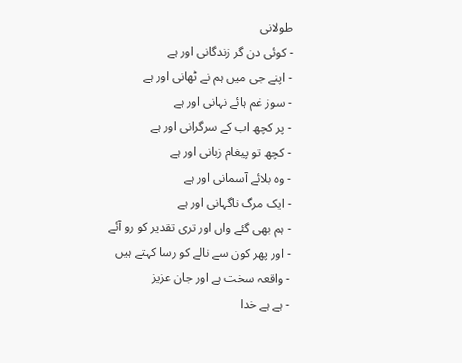طولانی
- کوئی دن گر زندگانی اور ہے
- اپنے جی میں ہم نے ٹھانی اور ہے
- سوز غم ہائے نہانی اور ہے
- پر کچھ اب کے سرگرانی اور ہے
- کچھ تو پیغام زبانی اور ہے
- وہ بلائے آسمانی اور ہے
- ایک مرگ ناگہانی اور ہے
- ہم بھی گئے واں اور تری تقدیر کو رو آئے
- اور پھر کون سے نالے کو رسا کہتے ہیں
- واقعہ سخت ہے اور جان عزیز
- ہے ہے خدا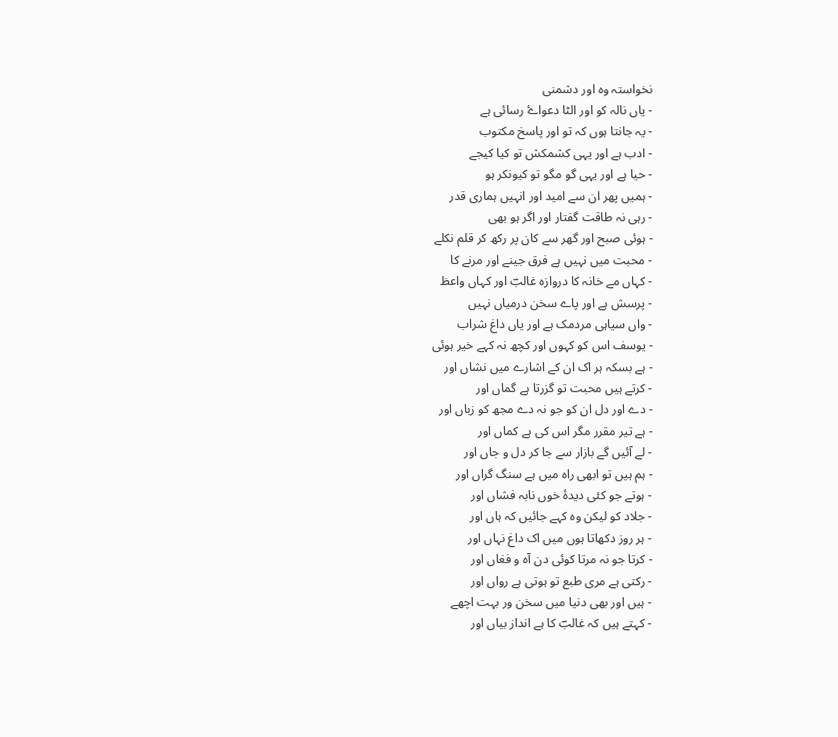نخواستہ وہ اور دشمنی
- یاں نالہ کو اور الٹا دعواۓ رسائی ہے
- یہ جانتا ہوں کہ تو اور پاسخ مکتوب
- ادب ہے اور یہی کشمکش تو کیا کیجے
- حیا ہے اور یہی گو مگو تو کیونکر ہو
- ہمیں پھر ان سے امید اور انہیں ہماری قدر
- رہی نہ طاقت گفتار اور اگر ہو بھی
- ہوئی صبح اور گھر سے کان پر رکھ کر قلم نکلے
- محبت میں نہیں ہے فرق جینے اور مرنے کا
- کہاں مے خانہ کا دروازہ غالبؔ اور کہاں واعظ
- پرسش ہے اور پاے سخن درمیاں نہیں
- واں سیاہی مردمک ہے اور یاں داغ شراب
- یوسف اس کو کہوں اور کچھ نہ کہے خیر ہوئی
- ہے بسکہ ہر اک ان کے اشارے میں نشاں اور
- کرتے ہیں محبت تو گزرتا ہے گماں اور
- دے اور دل ان کو جو نہ دے مجھ کو زباں اور
- ہے تیر مقرر مگر اس کی ہے کماں اور
- لے آئیں گے بازار سے جا کر دل و جاں اور
- ہم ہیں تو ابھی راہ میں ہے سنگ گراں اور
- ہوتے جو کئی دیدۂ خوں نابہ فشاں اور
- جلاد کو لیکن وہ کہے جائیں کہ ہاں اور
- ہر روز دکھاتا ہوں میں اک داغ نہاں اور
- کرتا جو نہ مرتا کوئی دن آہ و فغاں اور
- رکتی ہے مری طبع تو ہوتی ہے رواں اور
- ہیں اور بھی دنیا میں سخن ور بہت اچھے
- کہتے ہیں کہ غالبؔ کا ہے انداز بیاں اور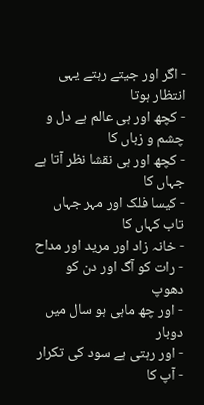- اگر اور جیتے رہتے یہی انتظار ہوتا
- کچھ اور ہی عالم ہے دل و چشم و زباں کا
- کچھ اور ہی نقشا نظر آتا ہے جہاں کا
- کیسا فلک اور مہر جہاں تاب کہاں کا
- خانہ زاد اور مرید اور مداح
- رات کو آگ اور دن کو دھوپ
- اور چھ ماہی ہو سال میں دوبار
- اور رہتی ہے سود کی تکرار
- آپ کا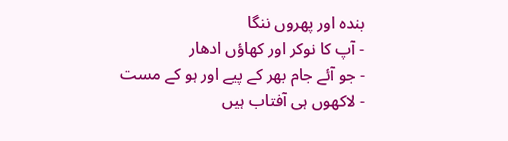بندہ اور پھروں ننگا
- آپ کا نوکر اور کھاؤں ادھار
- جو آئے جام بھر کے پیے اور ہو کے مست
- لاکھوں ہی آفتاب ہیں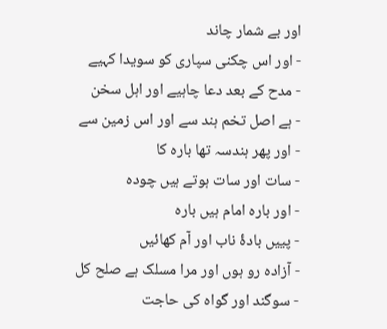اور بے شمار چاند
- اور اس چکنی سپاری کو سویدا کہیے
- مدح کے بعد دعا چاہیے اور اہل سخن
- ہے اصل تخم ہند سے اور اس زمین سے
- اور پھر ہندسہ تھا بارہ کا
- سات اور سات ہوتے ہیں چودہ
- اور بارہ امام ہیں بارہ
- پییں بادۂ ناب اور آم کھائیں
- آزادہ رو ہوں اور مرا مسلک ہے صلح کل
- سوگند اور گواہ کی حاجت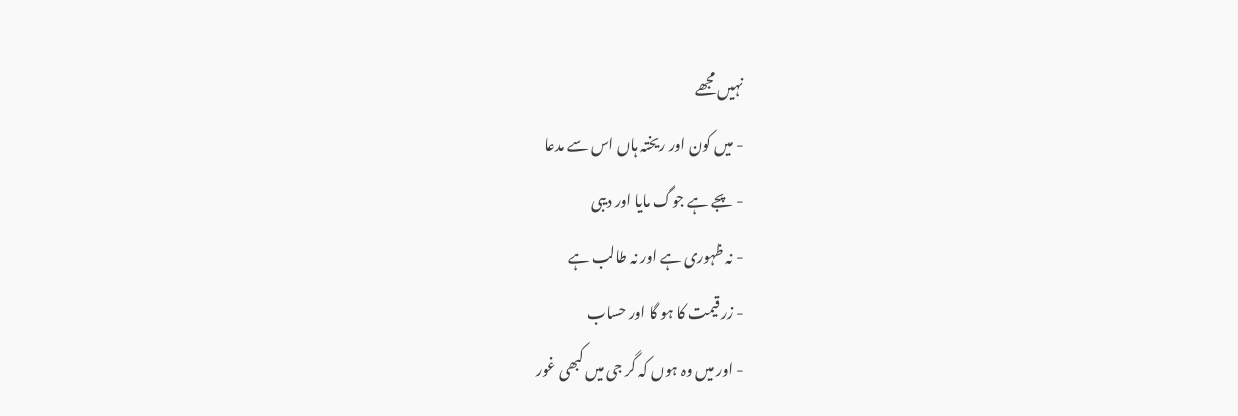نہیں مجھے
- میں کون اور ریختہ ہاں اس سے مدعا
- پجے ہے جوگ مایا اور دیبی
- نہ ظہوری ہے اور نہ طالب ہے
- زر قیمت کا ہو گا اور حساب
- اور میں وہ ہوں کہ گر جی میں کبھی غور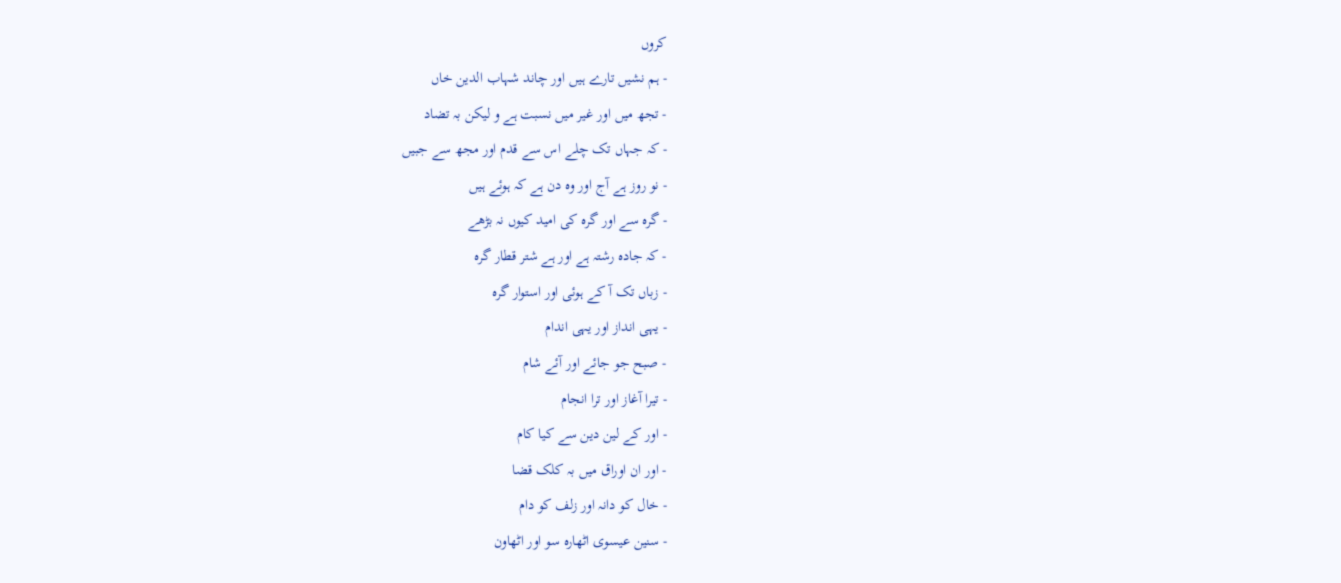کروں
- ہم نشیں تارے ہیں اور چاند شہاب الدین خاں
- تجھ میں اور غیر میں نسبت ہے و لیکن بہ تضاد
- کہ جہاں تک چلے اس سے قدم اور مجھ سے جبیں
- نو روز ہے آج اور وہ دن ہے کہ ہوئے ہیں
- گرہ سے اور گرہ کی امید کیوں نہ بڑھے
- کہ جادہ رشتہ ہے اور ہے شتر قطار گرہ
- زباں تک آ کے ہوئی اور استوار گرہ
- یہی انداز اور یہی اندام
- صبح جو جائے اور آئے شام
- تیرا آغاز اور ترا انجام
- اور کے لین دین سے کیا کام
- اور ان اوراق میں بہ کلک قضا
- خال کو دانہ اور زلف کو دام
- سنین عیسوی اٹھارہ سو اور اٹھاون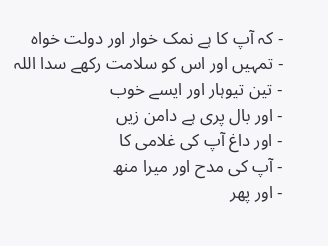- کہ آپ کا ہے نمک خوار اور دولت خواہ
- تمہیں اور اس کو سلامت رکھے سدا اللہ
- تین تیوہار اور ایسے خوب
- اور بال پری ہے دامن زیں
- اور داغ آپ کی غلامی کا
- آپ کی مدح اور میرا منھ
- اور پھر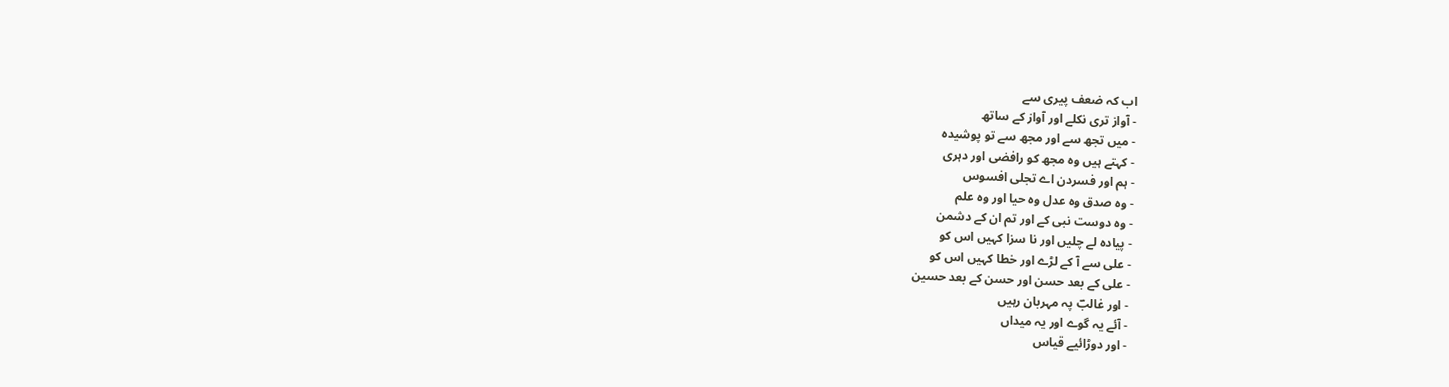اب کہ ضعف پیری سے
- آواز تری نکلے اور آواز کے ساتھ
- میں تجھ سے اور مجھ سے تو پوشیدہ
- کہتے ہیں وہ مجھ کو رافضی اور دہری
- ہم اور فسردن اے تجلی افسوس
- وہ صدق وہ عدل وہ حیا اور وہ علم
- وہ دوست نبی کے اور تم ان کے دشمن
- پیادہ لے چلیں اور نا سزا کہیں اس کو
- علی سے آ کے لڑے اور خطا کہیں اس کو
- علی کے بعد حسن اور حسن کے بعد حسین
- اور غالبؔ پہ مہربان رہیں
- آئے یہ گوے اور یہ میداں
- اور دوڑائیے قیاس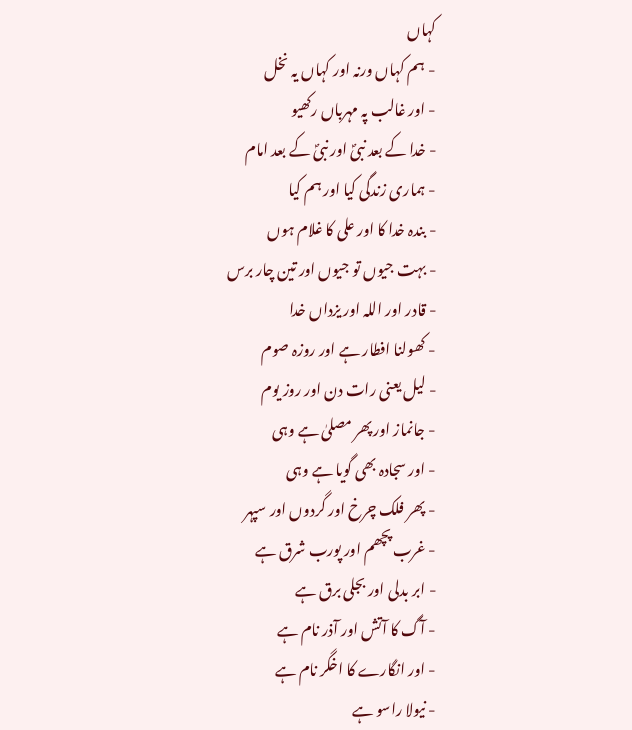کہاں
- ہم کہاں ورنہ اور کہاں یہ نخل
- اور غالب پہ مہرباں رکھیو
- خدا کے بعد نبیؐ اور نبیؐ کے بعد امام
- ہماری زندگی کیا اور ہم کیا
- بندہ خدا کا اور علی کا غلام ہوں
- بہت جیوں تو جیوں اور تین چار برس
- قادر اور اللہ اور یزداں خدا
- کھولنا افطار ہے اور روزہ صوم
- لیل یعنی رات دن اور روز یوم
- جانماز اور پھر مصلیٰ ہے وہی
- اور سجادہ بھی گویا ہے وہی
- پھر فلک چرخ اور گردوں اور سپہر
- غرب پچھم اور پورب شرق ہے
- ابر بدلی اور بجلی برق ہے
- آگ کا آتش اور آذر نام ہے
- اور انگارے کا اخگر نام ہے
- نیولا راسو ہے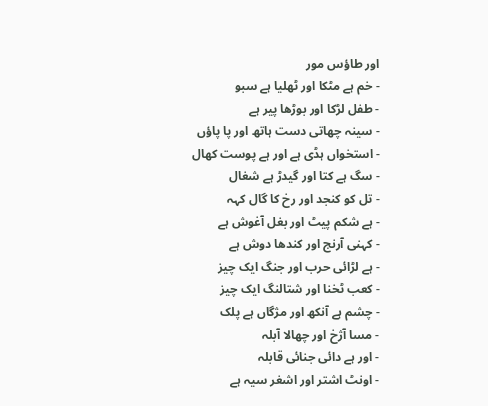اور طاؤس مور
- خم ہے مٹکا اور ٹھلیا ہے سبو
- طفل لڑکا اور بوڑھا پیر ہے
- سینہ چھاتی دست ہاتھ اور پا پاؤں
- استخواں ہڈی ہے اور ہے پوست کھال
- سگ ہے کتا اور گیدڑ ہے شغال
- تل کو کنجد اور رخ کا گال کہہ
- ہے شکم پیٹ اور بغل آغوش ہے
- کہنی آرنج اور کندھا دوش ہے
- ہے لڑائی حرب اور جنگ ایک چیز
- کعب ٹخنا اور شتالنگ ایک چیز
- چشم ہے آنکھ اور مژگاں ہے پلک
- مسا آژخ اور چھالا آبلہ
- اور ہے دائی جنائی قابلہ
- اونٹ اشتر اور اشغر سیہ ہے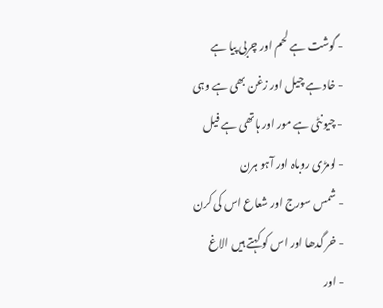- گوشت ہے لحم اور چربی پیا ہے
- خاد ہے چیل اور زغن بھی ہے وہی
- چیونٹی ہے مور اور ہاتھی ہے فیل
- لومڑی روباہ اور آہو ہرن
- شمس سورج اور شعاع اس کی کرن
- خر گدھا اور اس کو کہتے ہیں الاغ
- اور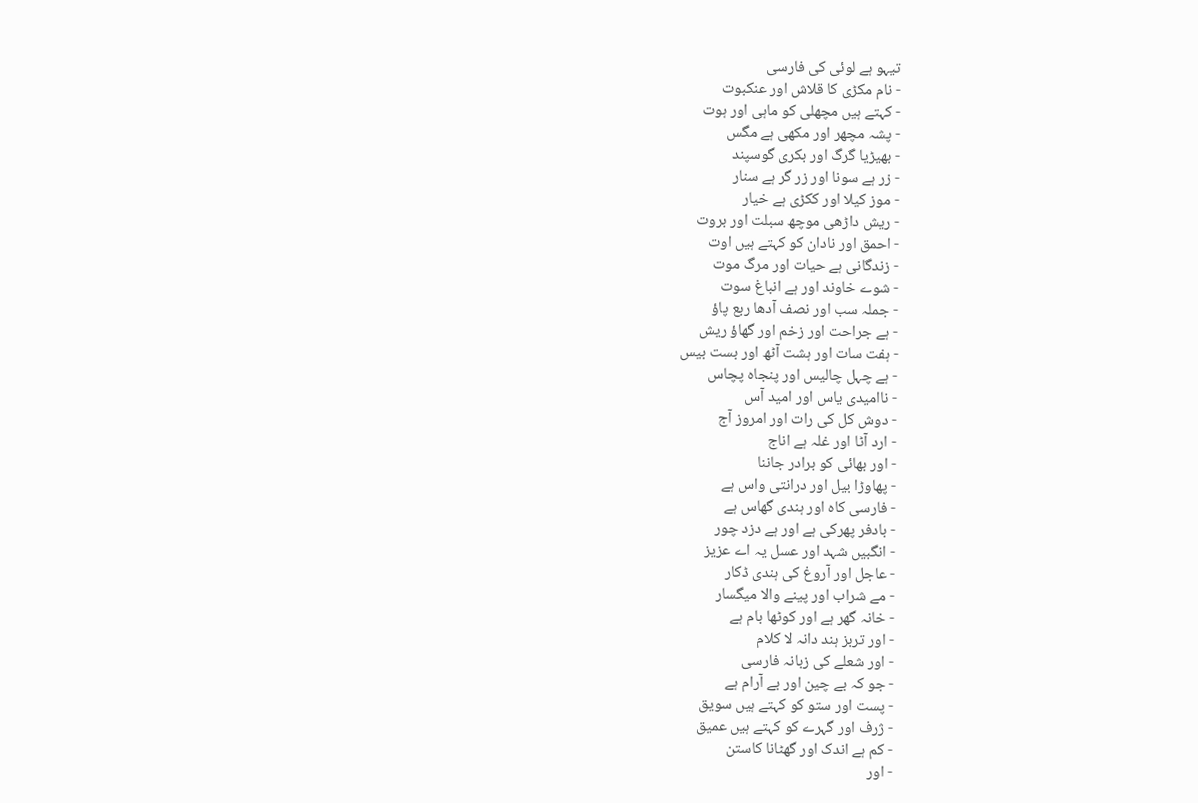تیہو ہے لوئی کی فارسی
- نام مکڑی کا قلاش اور عنکبوت
- کہتے ہیں مچھلی کو ماہی اور ہوت
- پشہ مچھر اور مکھی ہے مگس
- بھیڑیا گرگ اور بکری گوسپند
- زر ہے سونا اور زر گر ہے سنار
- موز کیلا اور ککڑی ہے خیار
- ریش داڑھی موچھ سبلت اور بروت
- احمق اور نادان کو کہتے ہیں اوت
- زندگانی ہے حیات اور مرگ موت
- شوے خاوند اور ہے انباغ سوت
- جملہ سب اور نصف آدھا ربع پاؤ
- ہے جراحت اور زخم اور گھاؤ ریش
- ہفت سات اور ہشت آٹھ اور بست بیس
- ہے چہل چالیس اور پنجاہ پچاس
- ناامیدی یاس اور امید آس
- دوش کل کی رات اور امروز آج
- ارد آٹا اور غلہ ہے اناج
- اور بھائی کو برادر جاننا
- پھاوڑا بیل اور درانتی واس ہے
- فارسی کاہ اور ہندی گھاس ہے
- بادفر پھرکی ہے اور ہے دزد چور
- انگبیں شہد اور عسل یہ اے عزیز
- عاجل اور آروغ کی ہندی ڈکار
- مے شراب اور پینے والا میگسار
- خانہ گھر ہے اور کوٹھا بام ہے
- اور تربز ہند دانہ لا کلام
- اور شعلے کی زبانہ فارسی
- جو کہ بے چین اور بے آرام ہے
- پست اور ستو کو کہتے ہیں سویق
- ژرف اور گہرے کو کہتے ہیں عمیق
- کم ہے اندک اور گھٹانا کاستن
- اور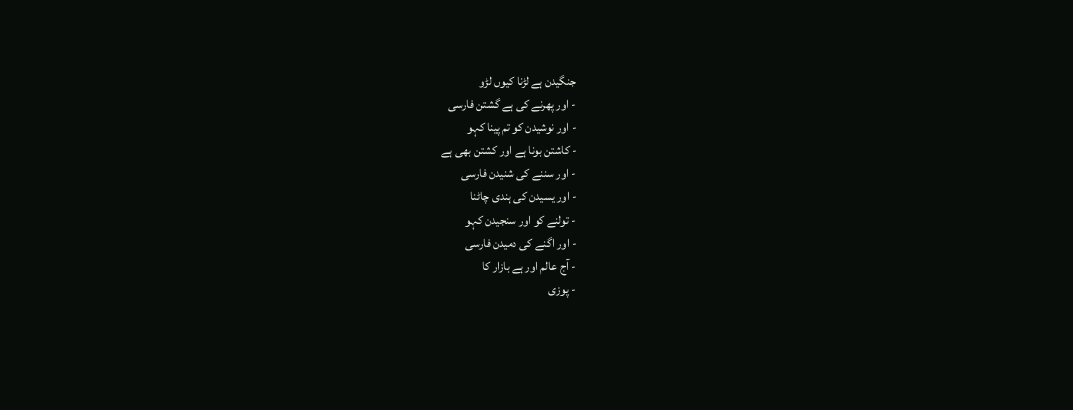جنگیدن ہے لڑنا کیوں لڑو
- اور پھرنے کی ہے گشتن فارسی
- اور نوشیدن کو تم پینا کہو
- کاشتن بونا ہے اور کشتن بھی ہے
- اور سننے کی شنیدن فارسی
- اور یسیدن کی ہندی چاٹنا
- تولنے کو اور سنجیدن کہو
- اور اگنے کی دمیدن فارسی
- آج عالم اور ہے بازار کا
- پوزی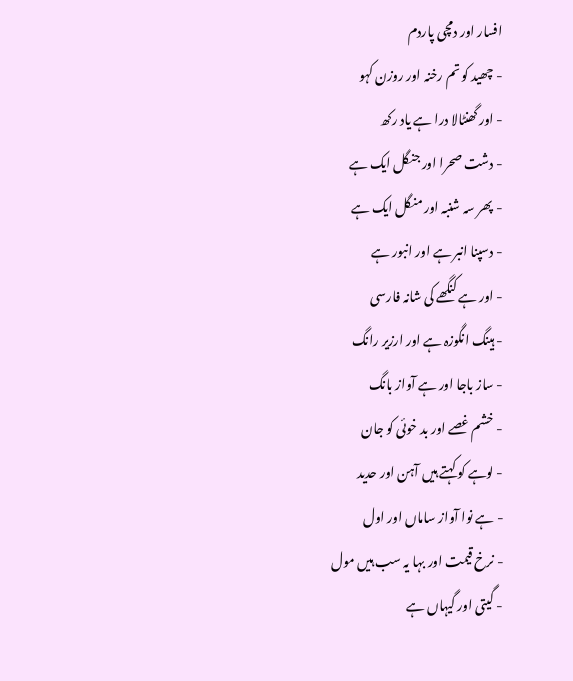افسار اور دمچی پاردم
- چھید کو تم رخنہ اور روزن کہو
- اور گھنٹالا درا ہے یاد رکھ
- دشت صحرا اور جنگل ایک ہے
- پھر سہ شنبہ اور منگل ایک ہے
- دسپنا انبر ہے اور انبور ہے
- اور ہے کنگھے کی شانہ فارسی
- ہینگ انگوزہ ہے اور ارزیر رانگ
- ساز باجا اور ہے آواز بانگ
- خشم غصے اور بد خوئی کو جان
- لوہے کو کہتے ہیں آہن اور حدید
- ہے نوا آواز ساماں اور اول
- نرخ قیمت اور بہا یہ سب ہیں مول
- گیتی اور گیہاں ہے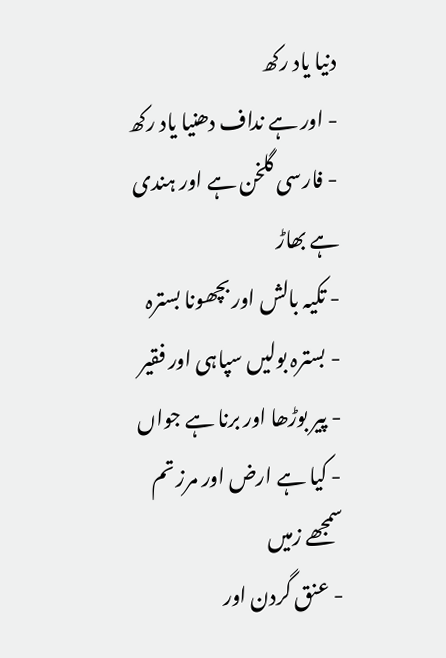دنیا یاد رکھ
- اور ہے نداف دھنیا یاد رکھ
- فارسی گلخن ہے اور ہندی ہے بھاڑ
- تکیہ بالش اور بچھونا بسترہ
- بسترہ بولیں سپاہی اور فقیر
- پیر بوڑھا اور برنا ہے جواں
- کیا ہے ارض اور مرز تم سمجھے زمیں
- عنق گردن اور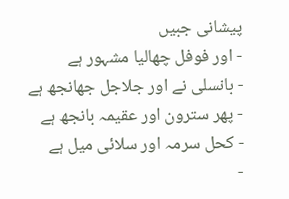پیشانی جبیں
- اور فوفل چھالیا مشہور ہے
- بانسلی نے اور جلاجل جھانجھ ہے
- پھر سترون اور عقیمہ بانجھ ہے
- کحل سرمہ اور سلائی میل ہے
-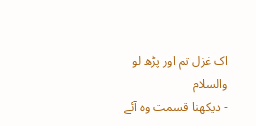اک غزل تم اور پڑھ لو والسلام
- دیکھنا قسمت وہ آئے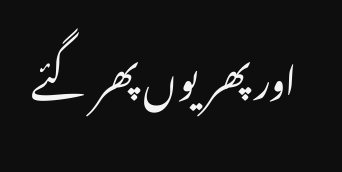اور پھر یوں پھر گئے